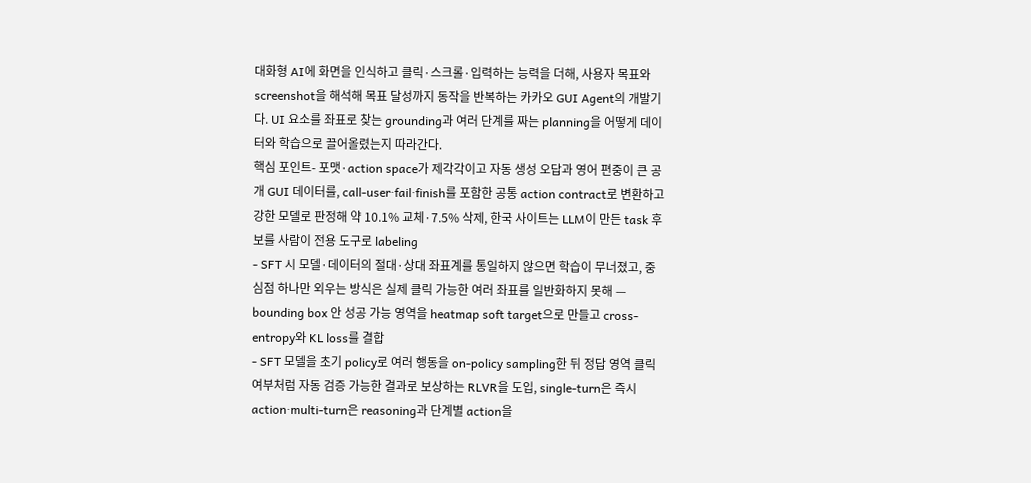대화형 AI에 화면을 인식하고 클릭·스크롤·입력하는 능력을 더해, 사용자 목표와 screenshot을 해석해 목표 달성까지 동작을 반복하는 카카오 GUI Agent의 개발기다. UI 요소를 좌표로 찾는 grounding과 여러 단계를 짜는 planning을 어떻게 데이터와 학습으로 끌어올렸는지 따라간다.
핵심 포인트- 포맷·action space가 제각각이고 자동 생성 오답과 영어 편중이 큰 공개 GUI 데이터를, call-user·fail·finish를 포함한 공통 action contract로 변환하고 강한 모델로 판정해 약 10.1% 교체·7.5% 삭제, 한국 사이트는 LLM이 만든 task 후보를 사람이 전용 도구로 labeling
- SFT 시 모델·데이터의 절대·상대 좌표계를 통일하지 않으면 학습이 무너졌고, 중심점 하나만 외우는 방식은 실제 클릭 가능한 여러 좌표를 일반화하지 못해 — bounding box 안 성공 가능 영역을 heatmap soft target으로 만들고 cross-entropy와 KL loss를 결합
- SFT 모델을 초기 policy로 여러 행동을 on-policy sampling한 뒤 정답 영역 클릭 여부처럼 자동 검증 가능한 결과로 보상하는 RLVR을 도입, single-turn은 즉시 action·multi-turn은 reasoning과 단계별 action을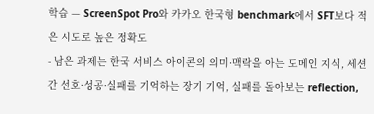학습 — ScreenSpot Pro와 카카오 한국형 benchmark에서 SFT보다 적은 시도로 높은 정확도
- 남은 과제는 한국 서비스 아이콘의 의미·맥락을 아는 도메인 지식, 세션 간 선호·성공·실패를 기억하는 장기 기억, 실패를 돌아보는 reflection,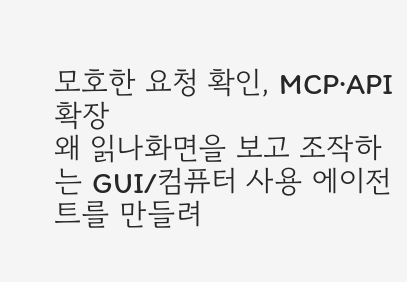모호한 요청 확인, MCP·API 확장
왜 읽나화면을 보고 조작하는 GUI/컴퓨터 사용 에이전트를 만들려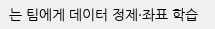는 팀에게 데이터 정제·좌표 학습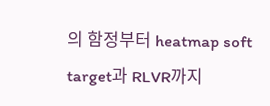의 함정부터 heatmap soft target과 RLVR까지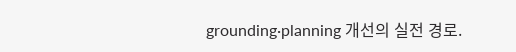grounding·planning 개선의 실전 경로.